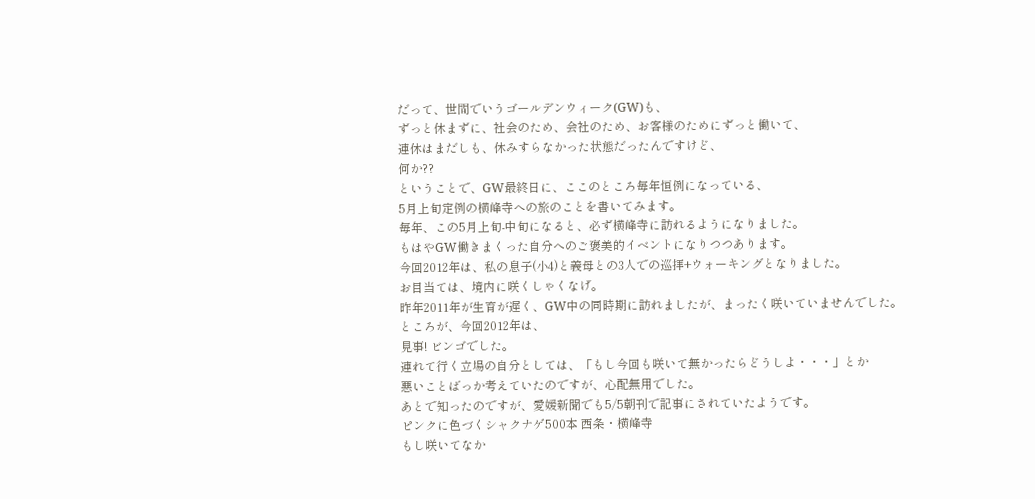だって、世間でいうゴールデンウィーク(GW)も、
ずっと休まずに、社会のため、会社のため、お客様のためにずっと働いて、
連休はまだしも、休みすらなかった状態だったんですけど、
何か??
ということで、GW最終日に、ここのところ毎年恒例になっている、
5月上旬定例の横峰寺への旅のことを書いてみます。
毎年、この5月上旬-中旬になると、必ず横峰寺に訪れるようになりました。
もはやGW働きまくった自分へのご褒美的イベントになりつつあります。
今回2012年は、私の息子(小4)と義母との3人での巡拝+ウォーキングとなりました。
お目当ては、境内に咲くしゃくなげ。
昨年2011年が生育が遅く、GW中の同時期に訪れましたが、まったく咲いていませんでした。
ところが、今回2012年は、
見事! ビンゴでした。
連れて行く立場の自分としては、「もし今回も咲いて無かったらどうしよ・・・」とか
悪いことばっか考えていたのですが、心配無用でした。
あとで知ったのですが、愛媛新聞でも5/5朝刊で記事にされていたようです。
ピンクに色づくシャクナゲ500本 西条・横峰寺
もし咲いてなか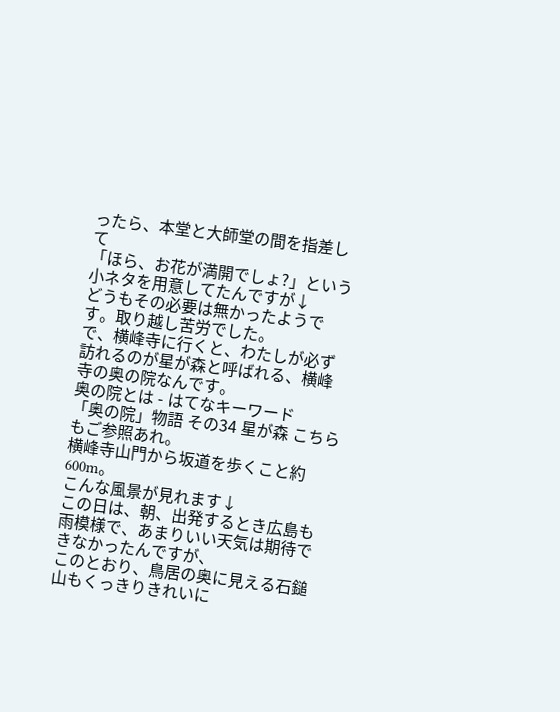ったら、本堂と大師堂の間を指差して
「ほら、お花が満開でしょ?」という小ネタを用意してたんですが↓
どうもその必要は無かったようです。取り越し苦労でした。
で、横峰寺に行くと、わたしが必ず訪れるのが星が森と呼ばれる、横峰寺の奥の院なんです。
奥の院とは - はてなキーワード
「奥の院」物語 その34 星が森 こちらもご参照あれ。
横峰寺山門から坂道を歩くこと約600m。
こんな風景が見れます↓
この日は、朝、出発するとき広島も雨模様で、あまりいい天気は期待できなかったんですが、
このとおり、鳥居の奥に見える石鎚山もくっきりきれいに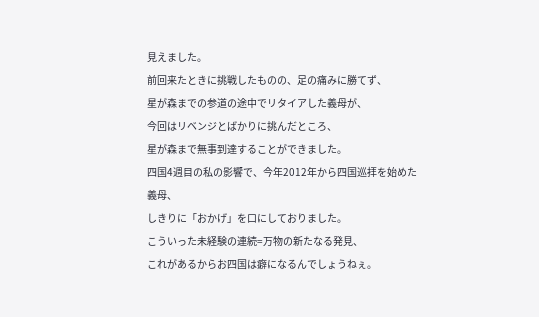見えました。
前回来たときに挑戦したものの、足の痛みに勝てず、
星が森までの参道の途中でリタイアした義母が、
今回はリベンジとばかりに挑んだところ、
星が森まで無事到達することができました。
四国4週目の私の影響で、今年2012年から四国巡拝を始めた義母、
しきりに「おかげ」を口にしておりました。
こういった未経験の連続=万物の新たなる発見、
これがあるからお四国は癖になるんでしょうねぇ。